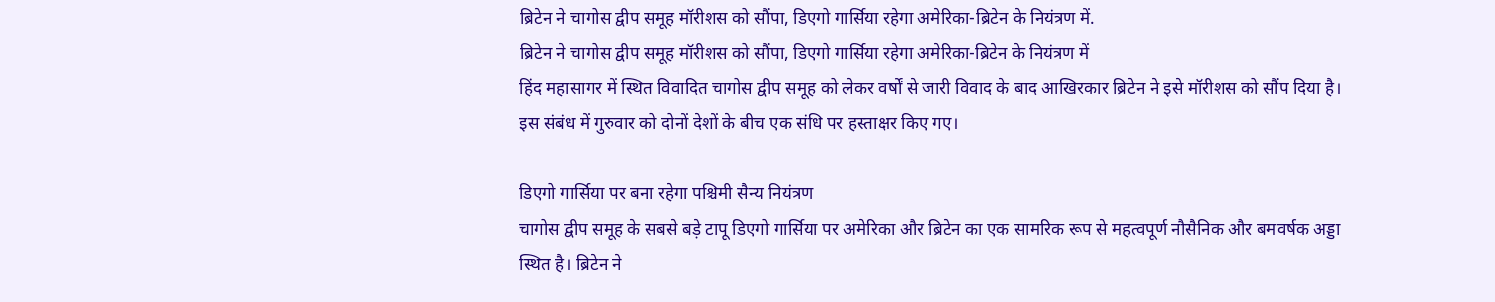ब्रिटेन ने चागोस द्वीप समूह मॉरीशस को सौंपा, डिएगो गार्सिया रहेगा अमेरिका-ब्रिटेन के नियंत्रण में.
ब्रिटेन ने चागोस द्वीप समूह मॉरीशस को सौंपा, डिएगो गार्सिया रहेगा अमेरिका-ब्रिटेन के नियंत्रण में
हिंद महासागर में स्थित विवादित चागोस द्वीप समूह को लेकर वर्षों से जारी विवाद के बाद आखिरकार ब्रिटेन ने इसे मॉरीशस को सौंप दिया है। इस संबंध में गुरुवार को दोनों देशों के बीच एक संधि पर हस्ताक्षर किए गए।

डिएगो गार्सिया पर बना रहेगा पश्चिमी सैन्य नियंत्रण
चागोस द्वीप समूह के सबसे बड़े टापू डिएगो गार्सिया पर अमेरिका और ब्रिटेन का एक सामरिक रूप से महत्वपूर्ण नौसैनिक और बमवर्षक अड्डा स्थित है। ब्रिटेन ने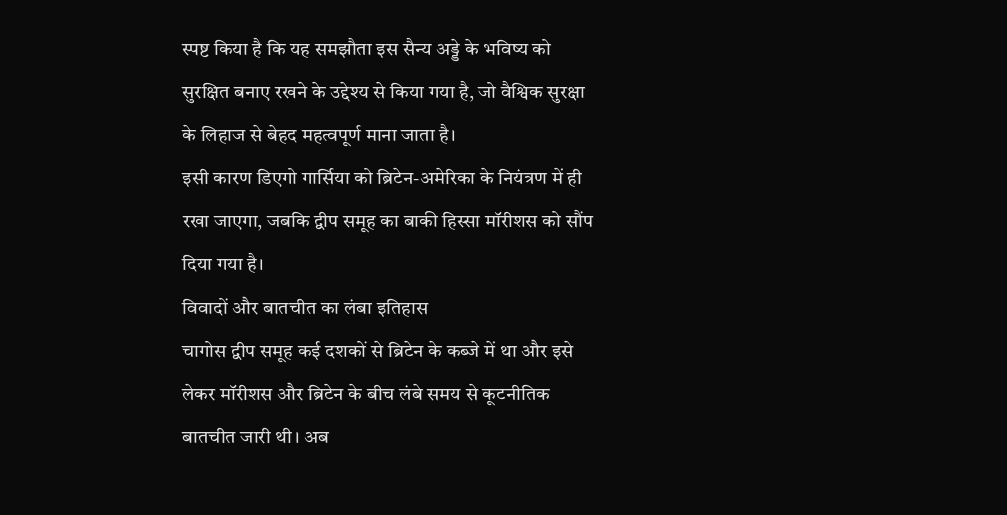स्पष्ट किया है कि यह समझौता इस सैन्य अड्डे के भविष्य को सुरक्षित बनाए रखने के उद्देश्य से किया गया है, जो वैश्विक सुरक्षा के लिहाज से बेहद महत्वपूर्ण माना जाता है।
इसी कारण डिएगो गार्सिया को ब्रिटेन-अमेरिका के नियंत्रण में ही रखा जाएगा, जबकि द्वीप समूह का बाकी हिस्सा मॉरीशस को सौंप दिया गया है।
विवादों और बातचीत का लंबा इतिहास
चागोस द्वीप समूह कई दशकों से ब्रिटेन के कब्जे में था और इसे लेकर मॉरीशस और ब्रिटेन के बीच लंबे समय से कूटनीतिक बातचीत जारी थी। अब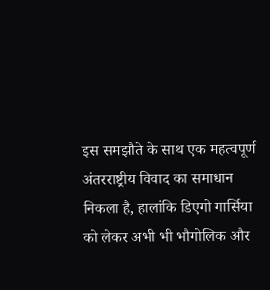इस समझौते के साथ एक महत्वपूर्ण अंतरराष्ट्रीय विवाद का समाधान निकला है, हालांकि डिएगो गार्सिया को लेकर अभी भी भौगोलिक और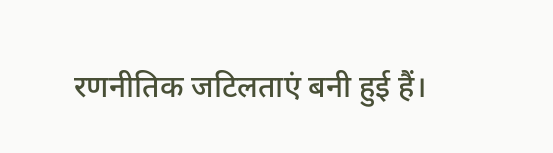रणनीतिक जटिलताएं बनी हुई हैं।